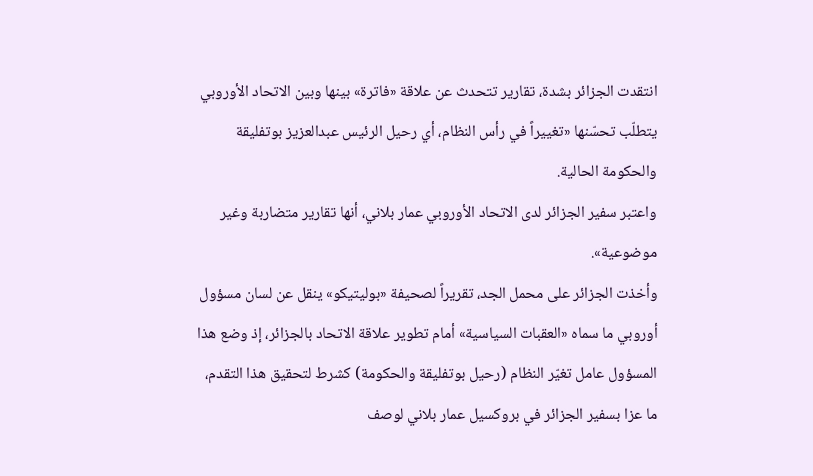انتقدت الجزائر بشدة، تقارير تتحدث عن علاقة «فاترة» بينها وبين الاتحاد الأوروبي يتطلّب تحسّنها «تغييراً في رأس النظام، أي رحيل الرئيس عبدالعزيز بوتفليقة والحكومة الحالية.
واعتبر سفير الجزائر لدى الاتحاد الأوروبي عمار بلاني، أنها تقارير متضاربة وغير موضوعية».
وأخذت الجزائر على محمل الجد، تقريراً لصحيفة «بوليتيكو» ينقل عن لسان مسؤول أوروبي ما سماه «العقبات السياسية» أمام تطوير علاقة الاتحاد بالجزائر، إذ وضع هذا المسؤول عامل تغيّر النظام (رحيل بوتفليقة والحكومة) كشرط لتحقيق هذا التقدم، ما عزا بسفير الجزائر في بروكسيل عمار بلاني لوصف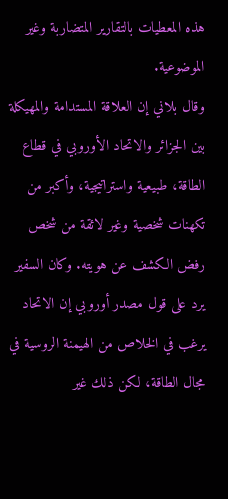هذه المعطيات بالتقارير المتضاربة وغير الموضوعية.
وقال بلاني إن العلاقة المستدامة والمهيكلة بين الجزائر والاتحاد الأوروبي في قطاع الطاقة، طبيعية واستراتيجية، وأكبر من تكهنات شخصية وغير لائقة من شخص رفض الكشف عن هويته. وكان السفير يرد على قول مصدر أوروبي إن الاتحاد يرغب في الخلاص من الهيمنة الروسية في مجال الطاقة، لكن ذلك غير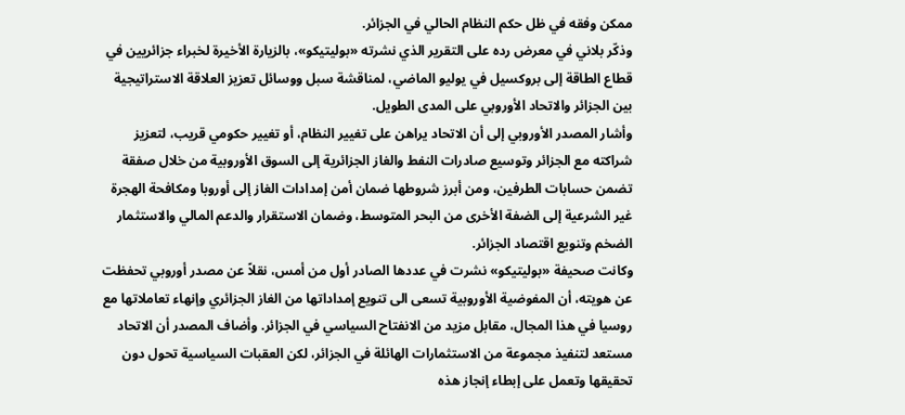ممكن وفقه في ظل حكم النظام الحالي في الجزائر.
وذكّر بلاني في معرض رده على التقرير الذي نشرته «بوليتيكو»، بالزيارة الأخيرة لخبراء جزائريين في قطاع الطاقة إلى بروكسيل في يوليو الماضي، لمناقشة سبل ووسائل تعزيز العلاقة الاستراتيجية بين الجزائر والاتحاد الأوروبي على المدى الطويل.
وأشار المصدر الأوروبي إلى أن الاتحاد يراهن على تغيير النظام، أو تغيير حكومي قريب، لتعزيز شراكته مع الجزائر وتوسيع صادرات النفط والغاز الجزائرية إلى السوق الأوروبية من خلال صفقة تضمن حسابات الطرفين، ومن أبرز شروطها ضمان أمن إمدادات الغاز إلى أوروبا ومكافحة الهجرة غير الشرعية إلى الضفة الأخرى من البحر المتوسط، وضمان الاستقرار والدعم المالي والاستثمار الضخم وتنويع اقتصاد الجزائر.
وكانت صحيفة «بوليتيكو» نشرت في عددها الصادر أول من أمس، نقلاً عن مصدر أوروبي تحفظت عن هويته، أن المفوضية الأوروبية تسعى الى تنويع إمداداتها من الغاز الجزائري وإنهاء تعاملاتها مع روسيا في هذا المجال، مقابل مزيد من الانفتاح السياسي في الجزائر. وأضاف المصدر أن الاتحاد مستعد لتنفيذ مجموعة من الاستثمارات الهائلة في الجزائر، لكن العقبات السياسية تحول دون تحقيقها وتعمل على إبطاء إنجاز هذه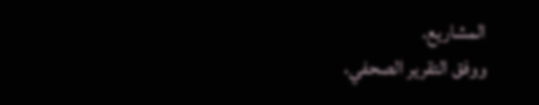المشاريع.
ووفق التقرير الصحفي،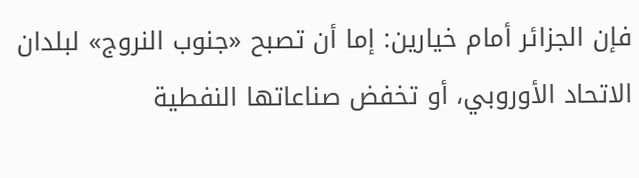فإن الجزائر أمام خيارين: إما أن تصبح «جنوب النروج» لبلدان الاتحاد الأوروبي، أو تخفض صناعاتها النفطية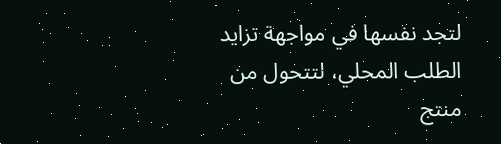لتجد نفسها في مواجهة تزايد الطلب المحلي، لتتحول من منتج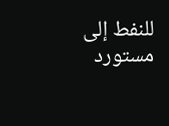للنفط إلى مستورد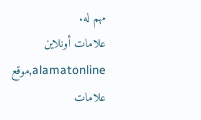مهم له.
علامات أونلاين alamatonline,موقع علامات